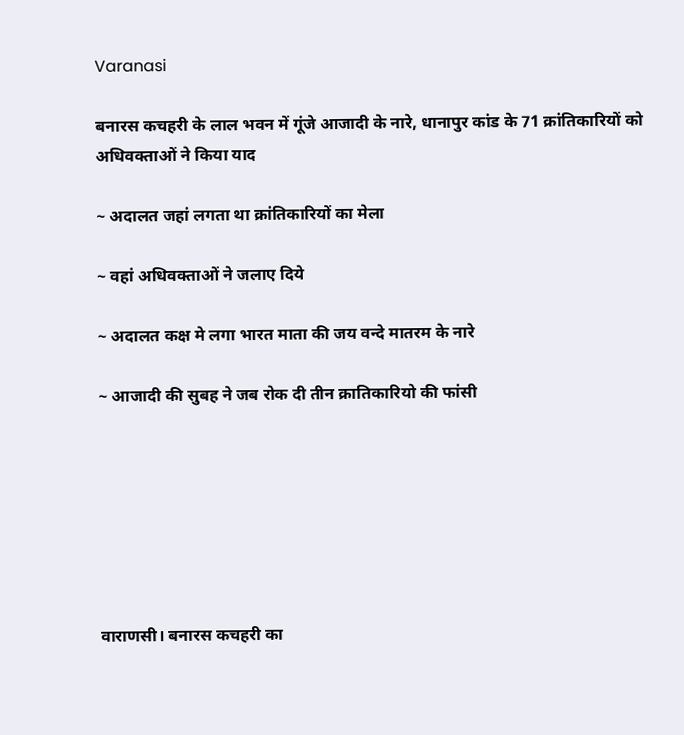Varanasi

बनारस कचहरी के लाल भवन में गूंजे आजादी के नारे, धानापुर कांड के 71 क्रांतिकारियों को अधिवक्ताओं ने किया याद

~ अदालत जहां लगता था क्रांतिकारियों का मेला

~ वहां अधिवक्ताओं ने जलाए दिये

~ अदालत कक्ष मे लगा भारत माता की जय वन्दे मातरम के नारे

~ आजादी की सुबह ने जब रोक दी तीन क्रातिकारियो की फांसी







वाराणसी। बनारस कचहरी का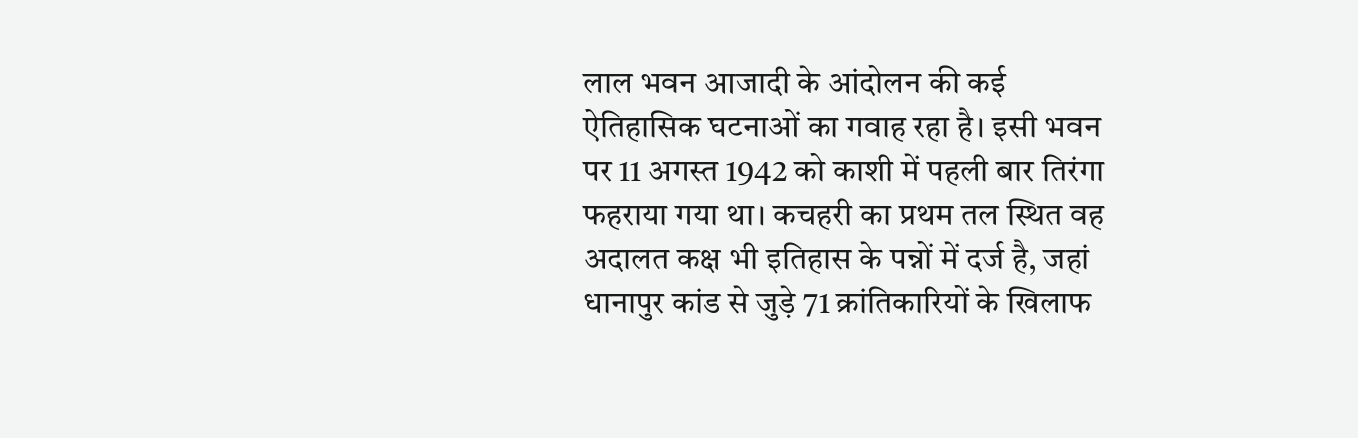लाल भवन आजादी के आंदोलन की कई ऐतिहासिक घटनाओं का गवाह रहा है। इसी भवन पर 11 अगस्त 1942 को काशी में पहली बार तिरंगा फहराया गया था। कचहरी का प्रथम तल स्थित वह अदालत कक्ष भी इतिहास के पन्नों में दर्ज है, जहां धानापुर कांड से जुड़े 71 क्रांतिकारियों के खिलाफ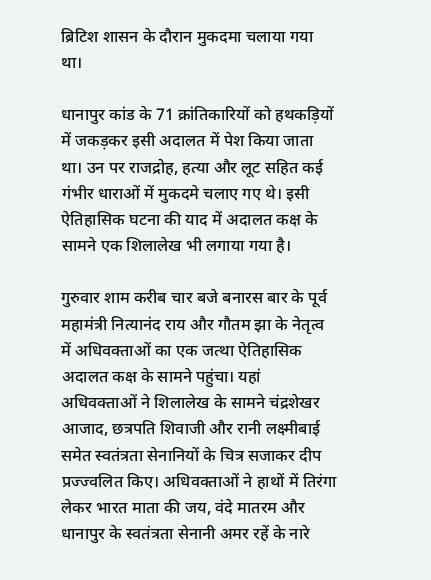ब्रिटिश शासन के दौरान मुकदमा चलाया गया था।

धानापुर कांड के 71 क्रांतिकारियों को हथकड़ियों में जकड़कर इसी अदालत में पेश किया जाता था। उन पर राजद्रोह, हत्या और लूट सहित कई गंभीर धाराओं में मुकदमे चलाए गए थे। इसी ऐतिहासिक घटना की याद में अदालत कक्ष के सामने एक शिलालेख भी लगाया गया है।

गुरुवार शाम करीब चार बजे बनारस बार के पूर्व महामंत्री नित्यानंद राय और गौतम झा के नेतृत्व में अधिवक्ताओं का एक जत्था ऐतिहासिक अदालत कक्ष के सामने पहुंचा। यहां अधिवक्ताओं ने शिलालेख के सामने चंद्रशेखर आजाद, छत्रपति शिवाजी और रानी लक्ष्मीबाई समेत स्वतंत्रता सेनानियों के चित्र सजाकर दीप प्रज्ज्वलित किए। अधिवक्ताओं ने हाथों में तिरंगा लेकर भारत माता की जय, वंदे मातरम और धानापुर के स्वतंत्रता सेनानी अमर रहें के नारे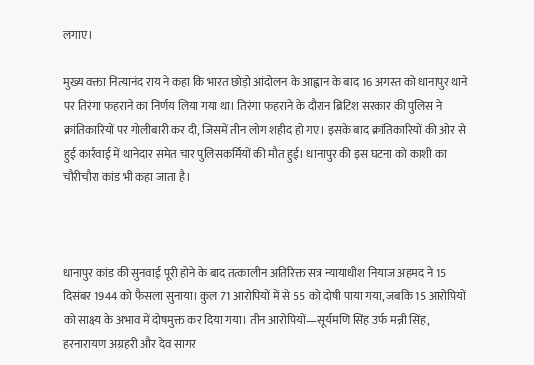लगाए।

मुख्य वक्ता नित्यानंद राय ने कहा कि भारत छोड़ो आंदोलन के आह्वान के बाद 16 अगस्त को धानापुर थाने पर तिरंगा फहराने का निर्णय लिया गया था। तिरंगा फहराने के दौरान ब्रिटिश सरकार की पुलिस ने क्रांतिकारियों पर गोलीबारी कर दी, जिसमें तीन लोग शहीद हो गए। इसके बाद क्रांतिकारियों की ओर से हुई कार्रवाई में थानेदार समेत चार पुलिसकर्मियों की मौत हुई। धानापुर की इस घटना को काशी का चौरीचौरा कांड भी कहा जाता है।



धानापुर कांड की सुनवाई पूरी होने के बाद तत्कालीन अतिरिक्त सत्र न्यायाधीश नियाज अहमद ने 15 दिसंबर 1944 को फैसला सुनाया। कुल 71 आरोपियों में से 55 को दोषी पाया गया, जबकि 15 आरोपियों को साक्ष्य के अभाव में दोषमुक्त कर दिया गया। तीन आरोपियों—सूर्यमणि सिंह उर्फ मन्नी सिंह, हरनारायण अग्रहरी और देव सागर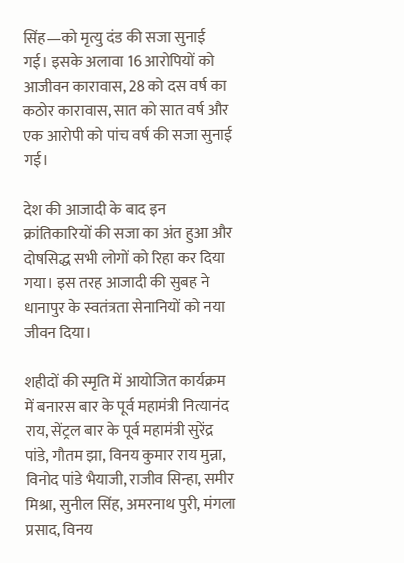सिंह—को मृत्यु दंड की सजा सुनाई गई। इसके अलावा 16 आरोपियों को आजीवन कारावास, 28 को दस वर्ष का कठोर कारावास, सात को सात वर्ष और एक आरोपी को पांच वर्ष की सजा सुनाई गई।

देश की आजादी के बाद इन क्रांतिकारियों की सजा का अंत हुआ और दोषसिद्ध सभी लोगों को रिहा कर दिया गया। इस तरह आजादी की सुबह ने धानापुर के स्वतंत्रता सेनानियों को नया जीवन दिया।

शहीदों की स्मृति में आयोजित कार्यक्रम में बनारस बार के पूर्व महामंत्री नित्यानंद राय, सेंट्रल बार के पूर्व महामंत्री सुरेंद्र पांडे, गौतम झा, विनय कुमार राय मुन्ना, विनोद पांडे भैयाजी, राजीव सिन्हा, समीर मिश्रा, सुनील सिंह, अमरनाथ पुरी, मंगला प्रसाद, विनय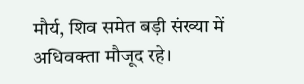मौर्य, शिव समेत बड़ी संख्या में अधिवक्ता मौजूद रहे।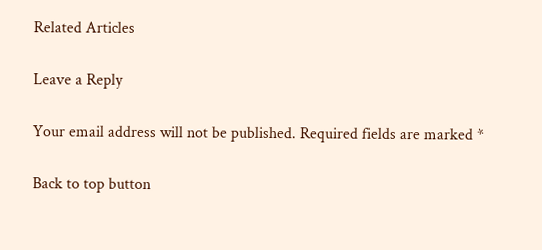Related Articles

Leave a Reply

Your email address will not be published. Required fields are marked *

Back to top button